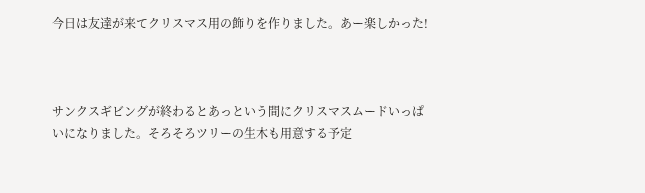今日は友達が来てクリスマス用の飾りを作りました。あー楽しかった!



サンクスギビングが終わるとあっという間にクリスマスムードいっぱいになりました。そろそろツリーの生木も用意する予定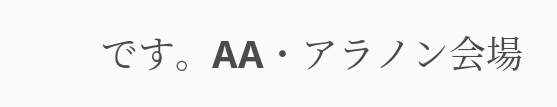です。AA・アラノン会場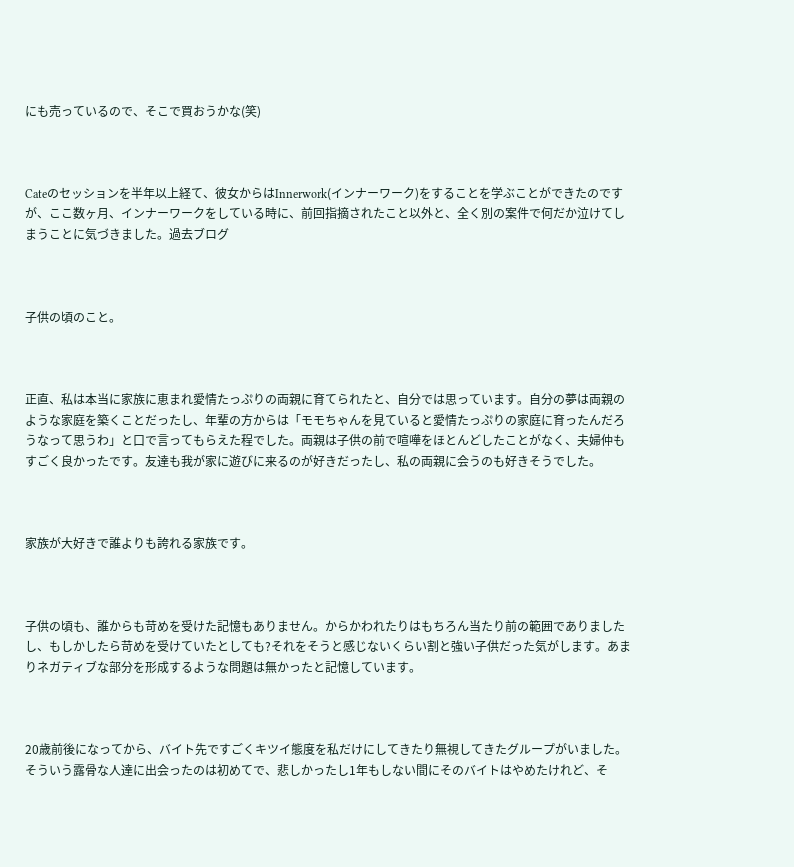にも売っているので、そこで買おうかな(笑)



Cateのセッションを半年以上経て、彼女からはInnerwork(インナーワーク)をすることを学ぶことができたのですが、ここ数ヶ月、インナーワークをしている時に、前回指摘されたこと以外と、全く別の案件で何だか泣けてしまうことに気づきました。過去ブログ



子供の頃のこと。



正直、私は本当に家族に恵まれ愛情たっぷりの両親に育てられたと、自分では思っています。自分の夢は両親のような家庭を築くことだったし、年輩の方からは「モモちゃんを見ていると愛情たっぷりの家庭に育ったんだろうなって思うわ」と口で言ってもらえた程でした。両親は子供の前で喧嘩をほとんどしたことがなく、夫婦仲もすごく良かったです。友達も我が家に遊びに来るのが好きだったし、私の両親に会うのも好きそうでした。



家族が大好きで誰よりも誇れる家族です。



子供の頃も、誰からも苛めを受けた記憶もありません。からかわれたりはもちろん当たり前の範囲でありましたし、もしかしたら苛めを受けていたとしても?それをそうと感じないくらい割と強い子供だった気がします。あまりネガティブな部分を形成するような問題は無かったと記憶しています。



20歳前後になってから、バイト先ですごくキツイ態度を私だけにしてきたり無視してきたグループがいました。そういう露骨な人達に出会ったのは初めてで、悲しかったし1年もしない間にそのバイトはやめたけれど、そ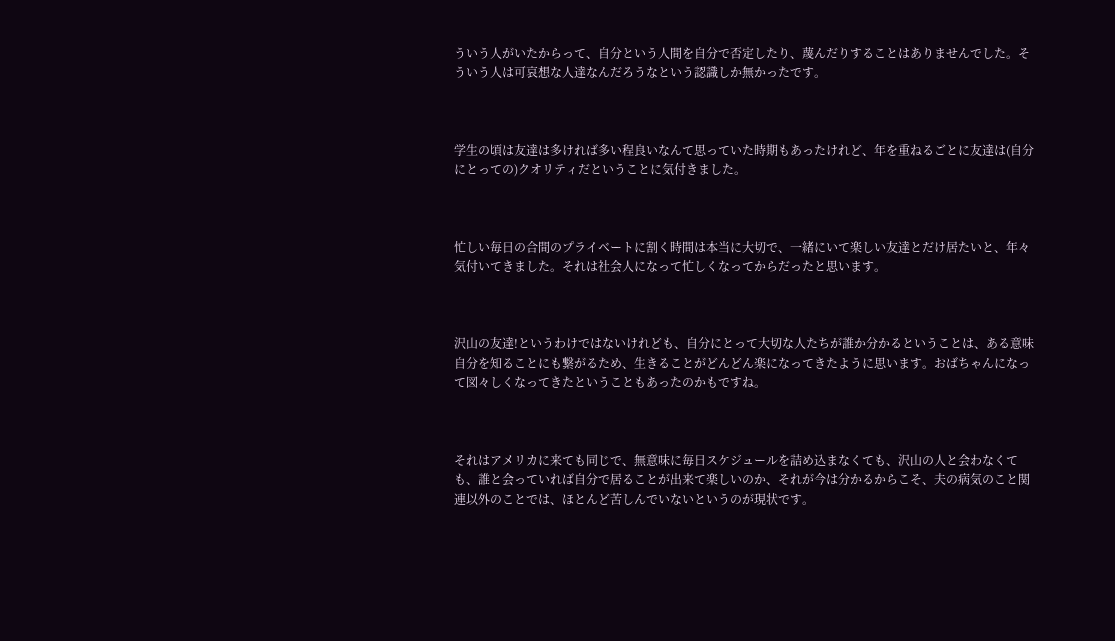ういう人がいたからって、自分という人間を自分で否定したり、蔑んだりすることはありませんでした。そういう人は可哀想な人達なんだろうなという認識しか無かったです。



学生の頃は友達は多ければ多い程良いなんて思っていた時期もあったけれど、年を重ねるごとに友達は(自分にとっての)クオリティだということに気付きました。



忙しい毎日の合間のプライベートに割く時間は本当に大切で、一緒にいて楽しい友達とだけ居たいと、年々気付いてきました。それは社会人になって忙しくなってからだったと思います。



沢山の友達!というわけではないけれども、自分にとって大切な人たちが誰か分かるということは、ある意味自分を知ることにも繋がるため、生きることがどんどん楽になってきたように思います。おばちゃんになって図々しくなってきたということもあったのかもですね。



それはアメリカに来ても同じで、無意味に毎日スケジュールを詰め込まなくても、沢山の人と会わなくても、誰と会っていれば自分で居ることが出来て楽しいのか、それが今は分かるからこそ、夫の病気のこと関連以外のことでは、ほとんど苦しんでいないというのが現状です。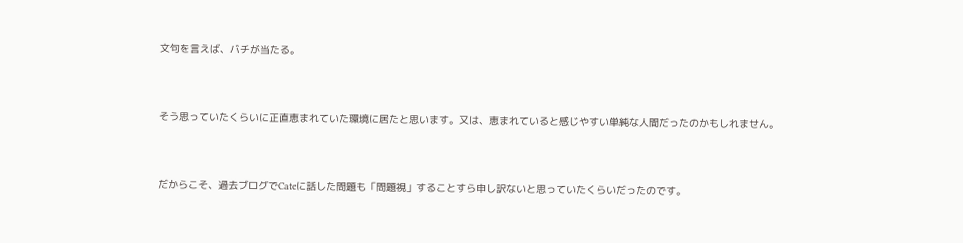文句を言えば、バチが当たる。



そう思っていたくらいに正直恵まれていた環境に居たと思います。又は、恵まれていると感じやすい単純な人間だったのかもしれません。



だからこそ、過去ブログでCateに話した問題も「問題視」することすら申し訳ないと思っていたくらいだったのです。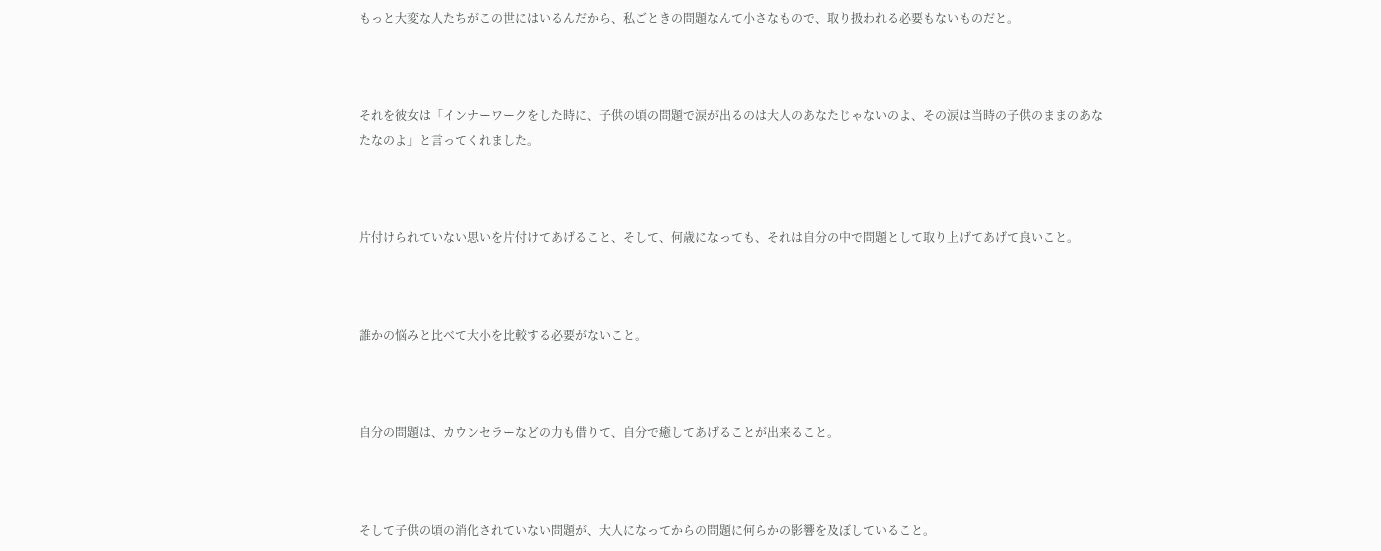もっと大変な人たちがこの世にはいるんだから、私ごときの問題なんて小さなもので、取り扱われる必要もないものだと。



それを彼女は「インナーワークをした時に、子供の頃の問題で涙が出るのは大人のあなたじゃないのよ、その涙は当時の子供のままのあなたなのよ」と言ってくれました。



片付けられていない思いを片付けてあげること、そして、何歳になっても、それは自分の中で問題として取り上げてあげて良いこと。



誰かの悩みと比べて大小を比較する必要がないこと。



自分の問題は、カウンセラーなどの力も借りて、自分で癒してあげることが出来ること。



そして子供の頃の消化されていない問題が、大人になってからの問題に何らかの影響を及ぼしていること。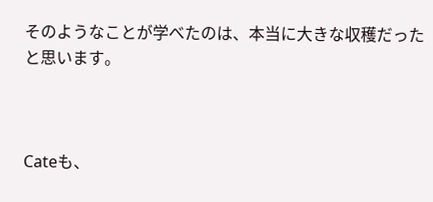そのようなことが学べたのは、本当に大きな収穫だったと思います。



Cateも、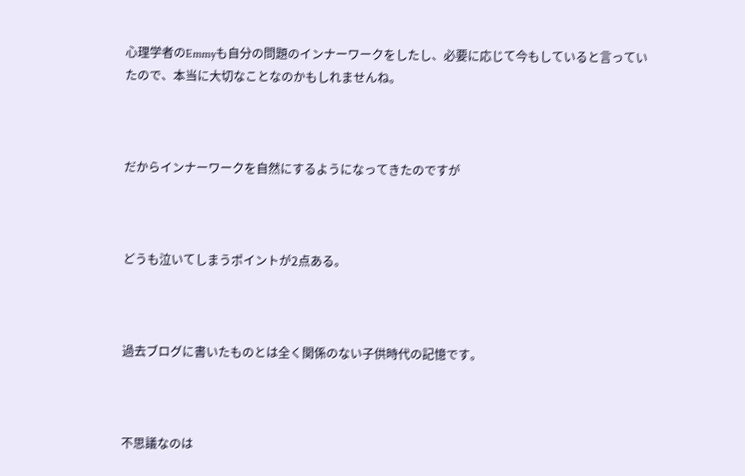心理学者のEmmyも自分の問題のインナーワークをしたし、必要に応じて今もしていると言っていたので、本当に大切なことなのかもしれませんね。



だからインナーワークを自然にするようになってきたのですが



どうも泣いてしまうポイントが2点ある。



過去ブログに書いたものとは全く関係のない子供時代の記憶です。



不思議なのは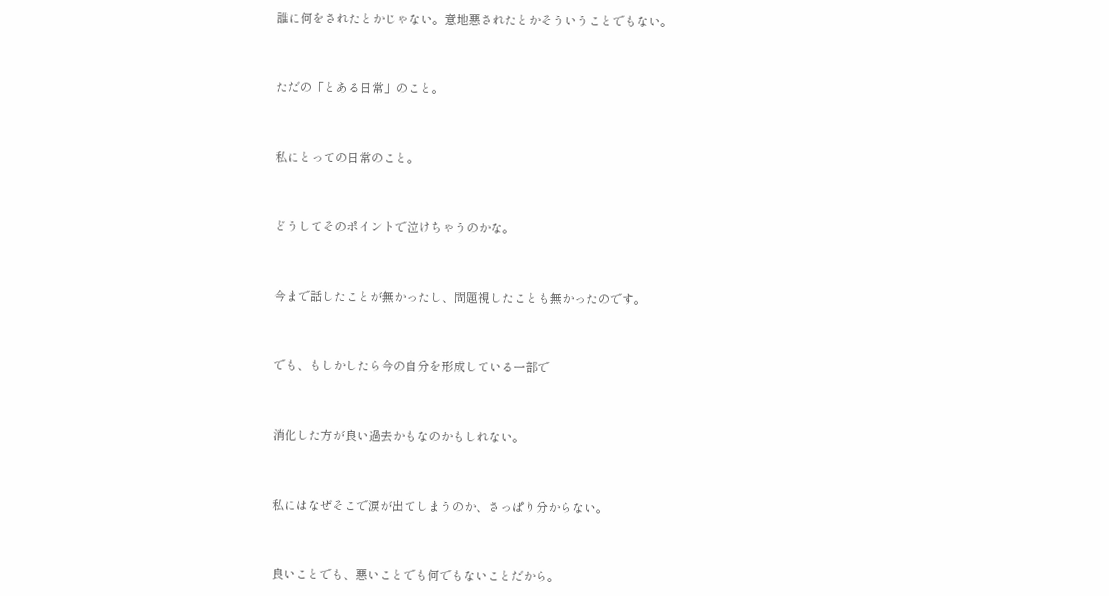誰に何をされたとかじゃない。意地悪されたとかそういうことでもない。



ただの「とある日常」のこと。



私にとっての日常のこと。



どうしてそのポイントで泣けちゃうのかな。



今まで話したことが無かったし、問題視したことも無かったのです。



でも、もしかしたら今の自分を形成している一部で



消化した方が良い過去かもなのかもしれない。



私にはなぜそこで涙が出てしまうのか、さっぱり分からない。



良いことでも、悪いことでも何でもないことだから。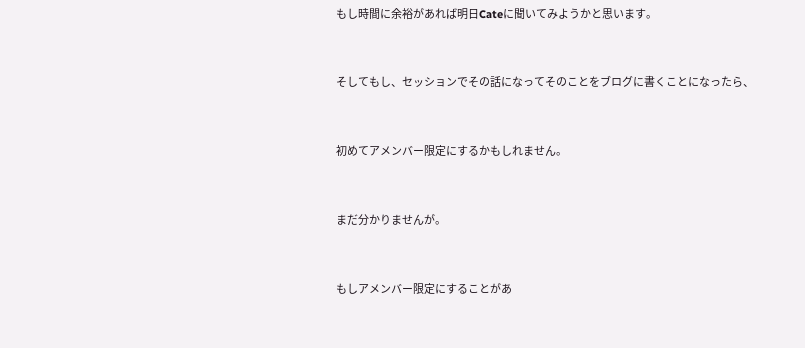もし時間に余裕があれば明日Cateに聞いてみようかと思います。



そしてもし、セッションでその話になってそのことをブログに書くことになったら、



初めてアメンバー限定にするかもしれません。



まだ分かりませんが。



もしアメンバー限定にすることがあ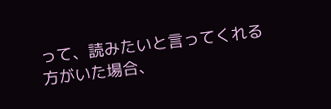って、読みたいと言ってくれる方がいた場合、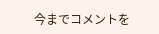今までコメントを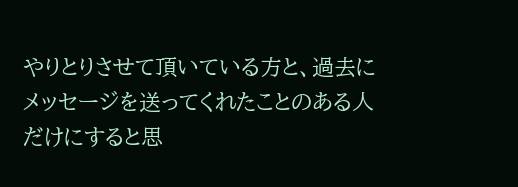やりとりさせて頂いている方と、過去にメッセージを送ってくれたことのある人だけにすると思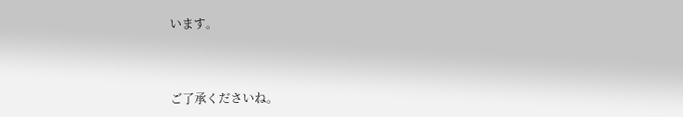います。



ご了承くださいね。